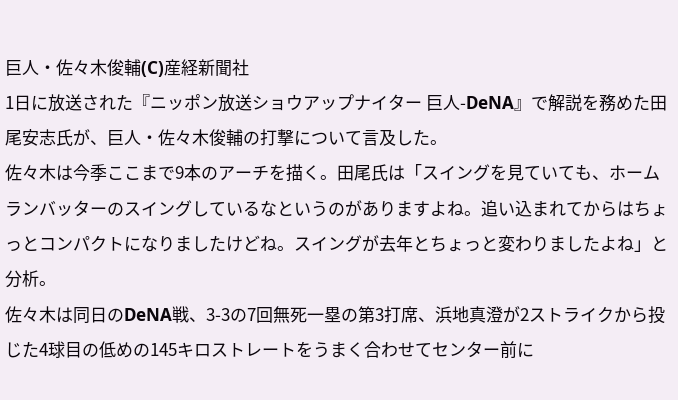巨人・佐々木俊輔(C)産経新聞社
1日に放送された『ニッポン放送ショウアップナイター 巨人-DeNA』で解説を務めた田尾安志氏が、巨人・佐々木俊輔の打撃について言及した。
佐々木は今季ここまで9本のアーチを描く。田尾氏は「スイングを見ていても、ホームランバッターのスイングしているなというのがありますよね。追い込まれてからはちょっとコンパクトになりましたけどね。スイングが去年とちょっと変わりましたよね」と分析。
佐々木は同日のDeNA戦、3-3の7回無死一塁の第3打席、浜地真澄が2ストライクから投じた4球目の低めの145キロストレートをうまく合わせてセンター前に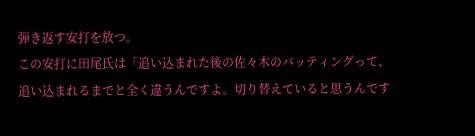弾き返す安打を放つ。
この安打に田尾氏は「追い込まれた後の佐々木のバッティングって、追い込まれるまでと全く違うんですよ。切り替えていると思うんです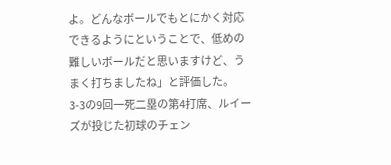よ。どんなボールでもとにかく対応できるようにということで、低めの難しいボールだと思いますけど、うまく打ちましたね」と評価した。
3-3の9回一死二塁の第4打席、ルイーズが投じた初球のチェン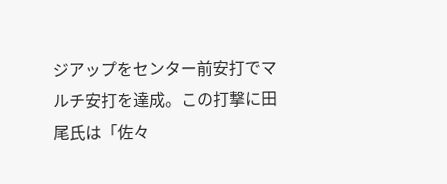ジアップをセンター前安打でマルチ安打を達成。この打撃に田尾氏は「佐々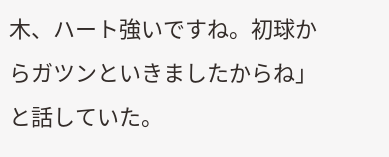木、ハート強いですね。初球からガツンといきましたからね」と話していた。